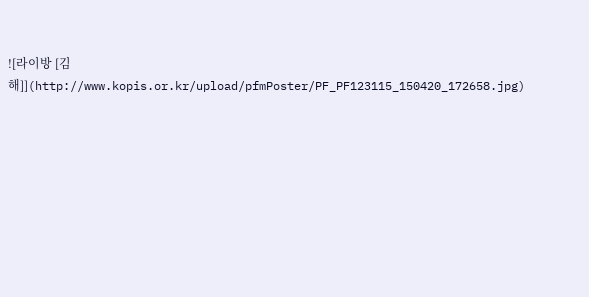![라이방 [김해]](http://www.kopis.or.kr/upload/pfmPoster/PF_PF123115_150420_172658.jpg)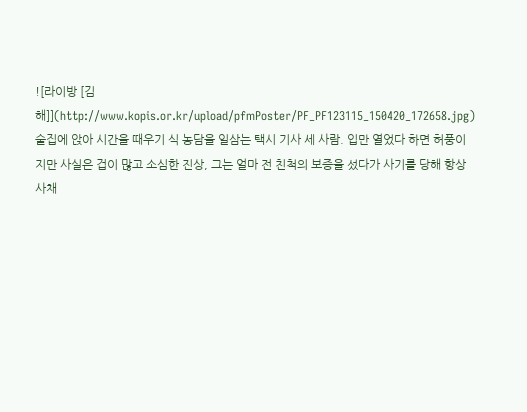![라이방 [김해]](http://www.kopis.or.kr/upload/pfmPoster/PF_PF123115_150420_172658.jpg)
술집에 앉아 시간을 때우기 식 농담을 일삼는 택시 기사 세 사람. 입만 열었다 하면 허풍이지만 사실은 겁이 많고 소심한 진상, 그는 얼마 전 친척의 보증을 섰다가 사기를 당해 항상 사채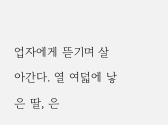업자에게 뜯기며 살아간다. 열 여덟에 낳은 딸, 은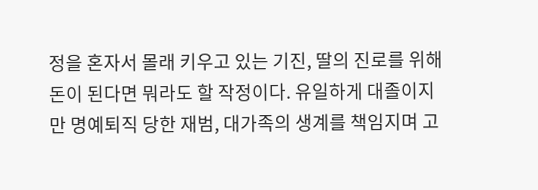정을 혼자서 몰래 키우고 있는 기진, 딸의 진로를 위해 돈이 된다면 뭐라도 할 작정이다. 유일하게 대졸이지만 명예퇴직 당한 재범, 대가족의 생계를 책임지며 고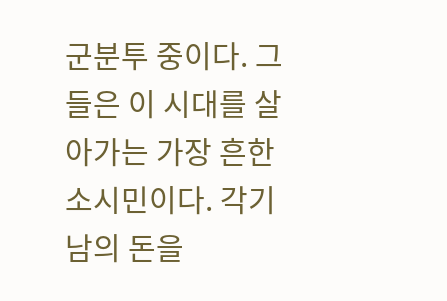군분투 중이다. 그들은 이 시대를 살아가는 가장 흔한 소시민이다. 각기 남의 돈을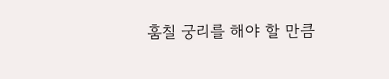훔칠 궁리를 해야 할 만큼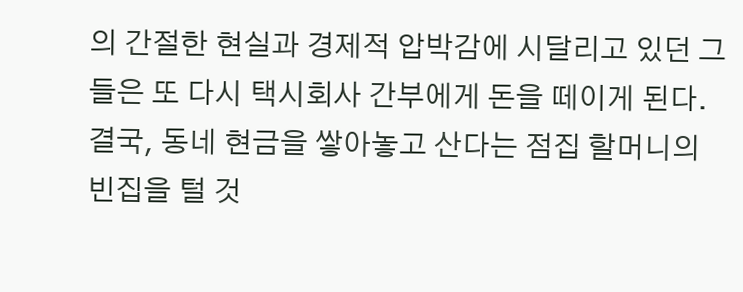의 간절한 현실과 경제적 압박감에 시달리고 있던 그들은 또 다시 택시회사 간부에게 돈을 떼이게 된다. 결국, 동네 현금을 쌓아놓고 산다는 점집 할머니의 빈집을 털 것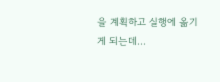을 계획하고 실행에 옮기게 되는데...